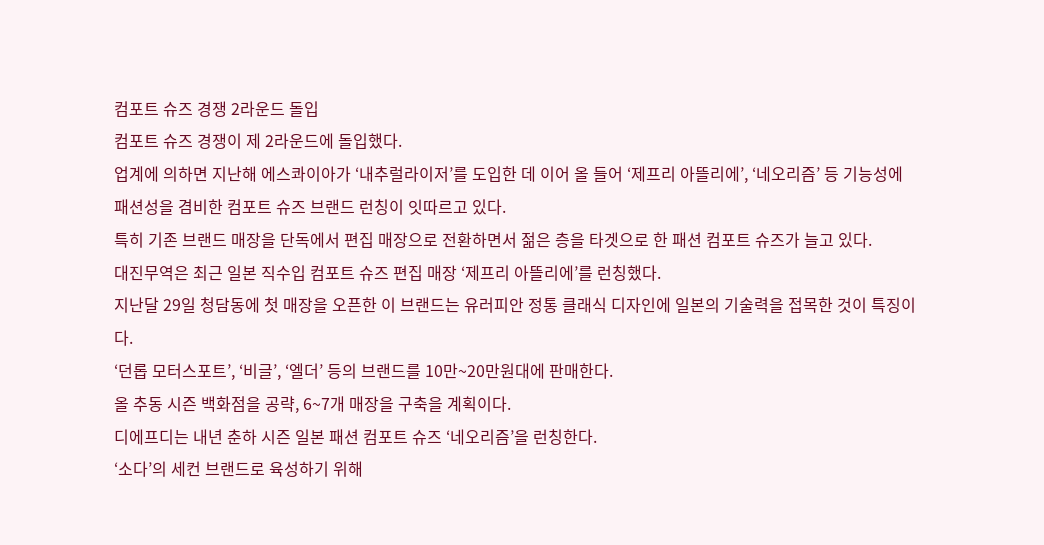컴포트 슈즈 경쟁 2라운드 돌입
컴포트 슈즈 경쟁이 제 2라운드에 돌입했다.
업계에 의하면 지난해 에스콰이아가 ‘내추럴라이저’를 도입한 데 이어 올 들어 ‘제프리 아뜰리에’, ‘네오리즘’ 등 기능성에 패션성을 겸비한 컴포트 슈즈 브랜드 런칭이 잇따르고 있다.
특히 기존 브랜드 매장을 단독에서 편집 매장으로 전환하면서 젊은 층을 타겟으로 한 패션 컴포트 슈즈가 늘고 있다.
대진무역은 최근 일본 직수입 컴포트 슈즈 편집 매장 ‘제프리 아뜰리에’를 런칭했다.
지난달 29일 청담동에 첫 매장을 오픈한 이 브랜드는 유러피안 정통 클래식 디자인에 일본의 기술력을 접목한 것이 특징이다.
‘던롭 모터스포트’, ‘비글’, ‘엘더’ 등의 브랜드를 10만~20만원대에 판매한다.
올 추동 시즌 백화점을 공략, 6~7개 매장을 구축을 계획이다.
디에프디는 내년 춘하 시즌 일본 패션 컴포트 슈즈 ‘네오리즘’을 런칭한다.
‘소다’의 세컨 브랜드로 육성하기 위해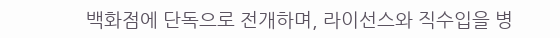백화점에 단독으로 전개하며, 라이선스와 직수입을 병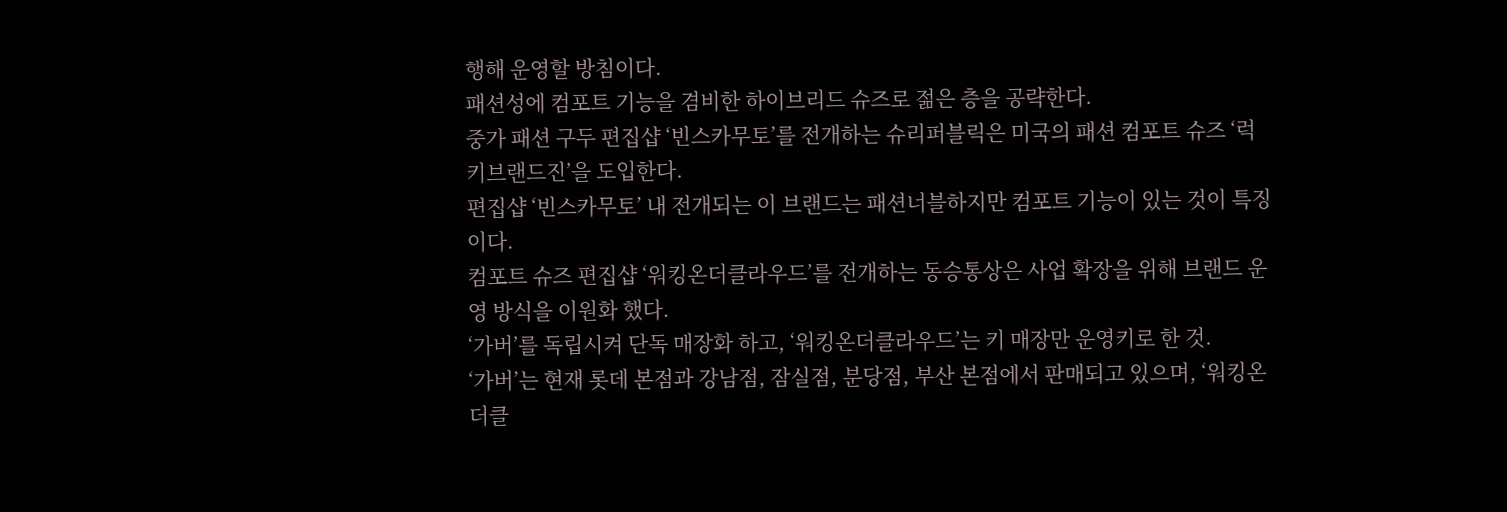행해 운영할 방침이다.
패션성에 컴포트 기능을 겸비한 하이브리드 슈즈로 젊은 층을 공략한다.
중가 패션 구두 편집샵 ‘빈스카무토’를 전개하는 슈리퍼블릭은 미국의 패션 컴포트 슈즈 ‘럭키브랜드진’을 도입한다.
편집샵 ‘빈스카무토’ 내 전개되는 이 브랜드는 패션너블하지만 컴포트 기능이 있는 것이 특징이다.
컴포트 슈즈 편집샵 ‘워킹온더클라우드’를 전개하는 동승통상은 사업 확장을 위해 브랜드 운영 방식을 이원화 했다.
‘가버’를 독립시켜 단독 매장화 하고, ‘워킹온더클라우드’는 키 매장만 운영키로 한 것.
‘가버’는 현재 롯데 본점과 강남점, 잠실점, 분당점, 부산 본점에서 판매되고 있으며, ‘워킹온더클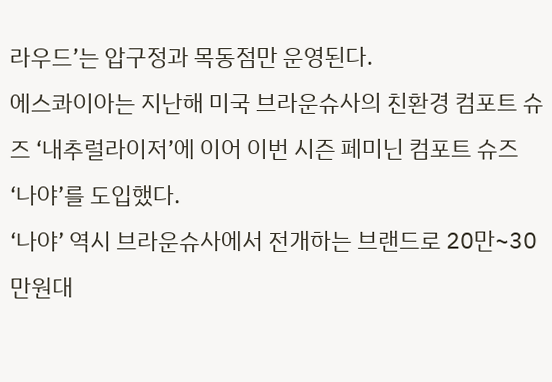라우드’는 압구정과 목동점만 운영된다.
에스콰이아는 지난해 미국 브라운슈사의 친환경 컴포트 슈즈 ‘내추럴라이저’에 이어 이번 시즌 페미닌 컴포트 슈즈 ‘나야’를 도입했다.
‘나야’ 역시 브라운슈사에서 전개하는 브랜드로 20만~30만원대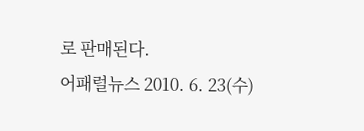로 판매된다.
어패럴뉴스 2010. 6. 23(수)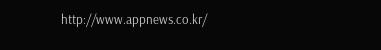http://www.appnews.co.kr/